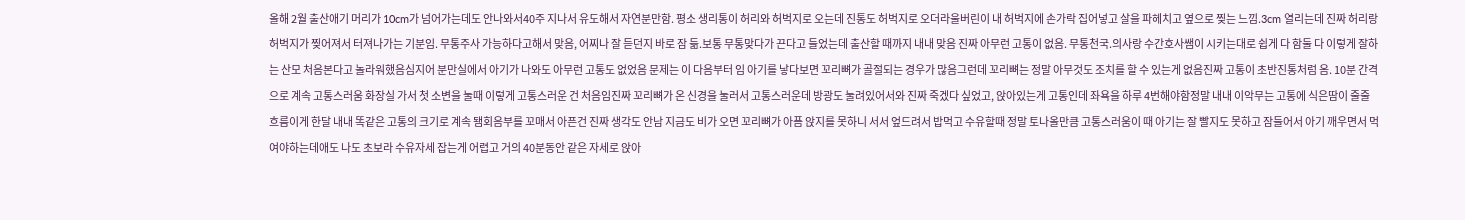올해 2월 출산애기 머리가 10cm가 넘어가는데도 안나와서40주 지나서 유도해서 자연분만함. 평소 생리통이 허리와 허벅지로 오는데 진통도 허벅지로 오더라울버린이 내 허벅지에 손가락 집어넣고 살을 파헤치고 옆으로 찢는 느낌.3cm 열리는데 진짜 허리랑 허벅지가 찢어져서 터져나가는 기분임. 무통주사 가능하다고해서 맞음, 어찌나 잘 듣던지 바로 잠 듦.보통 무통맞다가 끈다고 들었는데 출산할 때까지 내내 맞음 진짜 아무런 고통이 없음. 무통천국.의사랑 수간호사쌤이 시키는대로 쉽게 다 함둘 다 이렇게 잘하는 산모 처음본다고 놀라워했음심지어 분만실에서 아기가 나와도 아무런 고통도 없었음 문제는 이 다음부터 임 아기를 낳다보면 꼬리뼈가 골절되는 경우가 많음그런데 꼬리뼈는 정말 아무것도 조치를 할 수 있는게 없음진짜 고통이 초반진통처럼 옴. 10분 간격으로 계속 고통스러움 화장실 가서 첫 소변을 눌때 이렇게 고통스러운 건 처음임진짜 꼬리뼈가 온 신경을 눌러서 고통스러운데 방광도 눌려있어서와 진짜 죽겠다 싶었고, 앉아있는게 고통인데 좌욕을 하루 4번해야함정말 내내 이악무는 고통에 식은땀이 줄줄 흐름이게 한달 내내 똑같은 고통의 크기로 계속 됌회음부를 꼬매서 아픈건 진짜 생각도 안남 지금도 비가 오면 꼬리뼈가 아픔 앉지를 못하니 서서 엎드려서 밥먹고 수유할때 정말 토나올만큼 고통스러움이 때 아기는 잘 빨지도 못하고 잠들어서 아기 깨우면서 먹여야하는데애도 나도 초보라 수유자세 잡는게 어렵고 거의 40분동안 같은 자세로 앉아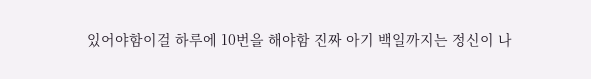있어야함이걸 하루에 10번을 해야함 진짜 아기 백일까지는 정신이 나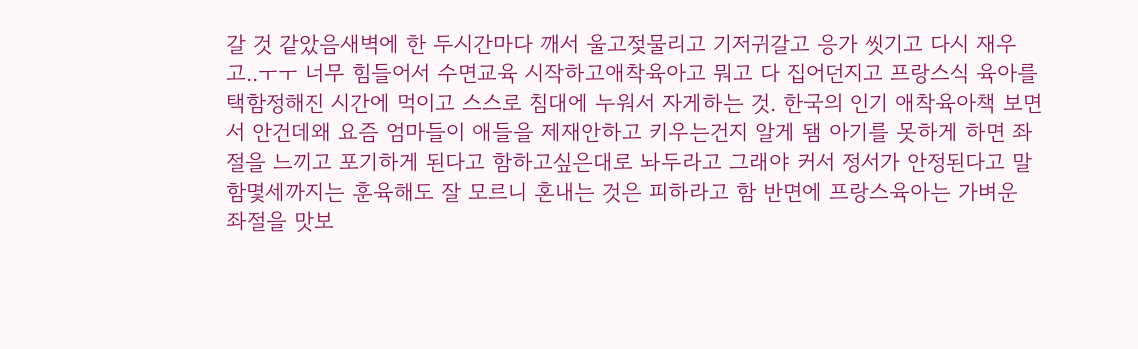갈 것 같았음새벽에 한 두시간마다 깨서 울고젖물리고 기저귀갈고 응가 씻기고 다시 재우고..ㅜㅜ 너무 힘들어서 수면교육 시작하고애착육아고 뭐고 다 집어던지고 프랑스식 육아를 택함정해진 시간에 먹이고 스스로 침대에 누워서 자게하는 것. 한국의 인기 애착육아책 보면서 안건데왜 요즘 엄마들이 애들을 제재안하고 키우는건지 알게 됌 아기를 못하게 하면 좌절을 느끼고 포기하게 된다고 함하고싶은대로 놔두라고 그래야 커서 정서가 안정된다고 말함몇세까지는 훈육해도 잘 모르니 혼내는 것은 피하라고 함 반면에 프랑스육아는 가벼운 좌절을 맛보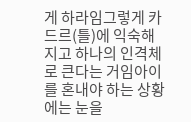게 하라임그렇게 카드르(틀)에 익숙해지고 하나의 인격체로 큰다는 거임아이를 혼내야 하는 상황에는 눈을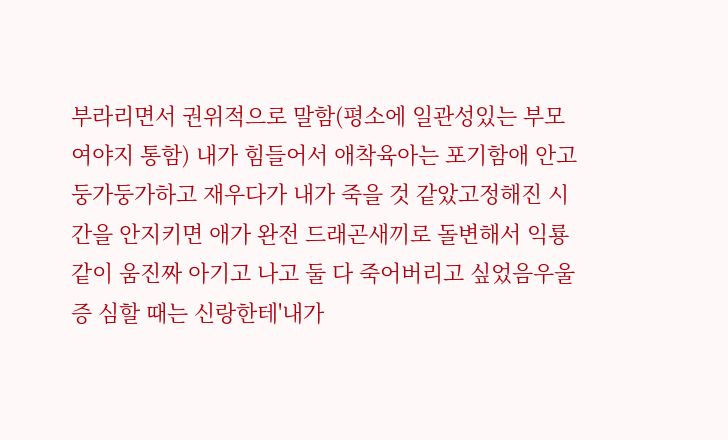부라리면서 권위적으로 말함(평소에 일관성있는 부모여야지 통함) 내가 힘들어서 애착육아는 포기함애 안고 둥가둥가하고 재우다가 내가 죽을 것 같았고정해진 시간을 안지키면 애가 완전 드래곤새끼로 돌변해서 익룡같이 움진짜 아기고 나고 둘 다 죽어버리고 싶었음우울증 심할 때는 신랑한테'내가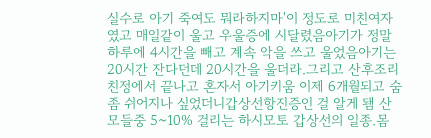실수로 아기 죽여도 뭐라하지마'이 정도로 미친여자였고 매일같이 울고 우울증에 시달렸음아기가 정말 하루에 4시간을 빼고 계속 악을 쓰고 울었음아기는 20시간 잔다던데 20시간을 울더라.그리고 산후조리 친정에서 끝나고 혼자서 아기키움 이제 6개월되고 숨 좀 쉬어지나 싶었더니갑상선항진증인 걸 알게 됌 산모들중 5~10% 걸리는 하시모토 갑상선의 일종.몸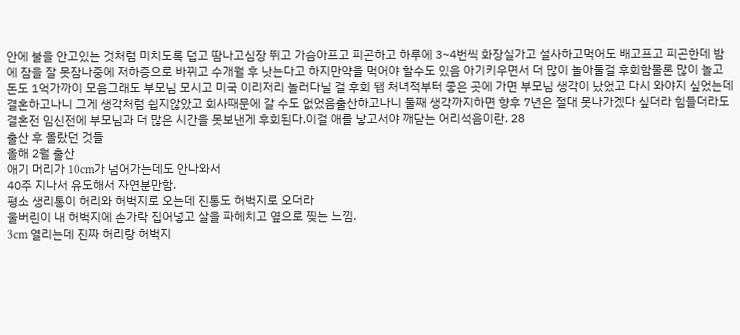안에 불을 안고있는 것처럼 미치도록 덥고 땀나고심장 뛰고 가슴아프고 피곤하고 하루에 3~4번씩 화장실가고 설사하고먹어도 배고프고 피곤한데 밤에 잠을 잘 못잠나중에 저하증으로 바뀌고 수개월 후 낫는다고 하지만약을 먹어야 할수도 있음 아기키우면서 더 많이 놀아둘걸 후회함물론 많이 놀고 돈도 1억가까이 모음그래도 부모님 모시고 미국 이리저리 놀러다닐 걸 후회 됌 처녀적부터 좋은 곳에 가면 부모님 생각이 났었고 다시 와야지 싶었는데결혼하고나니 그게 생각처럼 쉽지않았고 회사때문에 갈 수도 없었음출산하고나니 둘째 생각까지하면 향후 7년은 절대 못나가겠다 싶더라 힘들더라도 결혼전 임신전에 부모님과 더 많은 시간을 못보낸게 후회된다.이걸 애를 낳고서야 깨닫는 어리석음이란. 28
출산 후 몰랐던 것들
올해 2월 출산
애기 머리가 10cm가 넘어가는데도 안나와서
40주 지나서 유도해서 자연분만함.
평소 생리통이 허리와 허벅지로 오는데 진통도 허벅지로 오더라
울버린이 내 허벅지에 손가락 집어넣고 살을 파헤치고 옆으로 찢는 느낌.
3cm 열리는데 진짜 허리랑 허벅지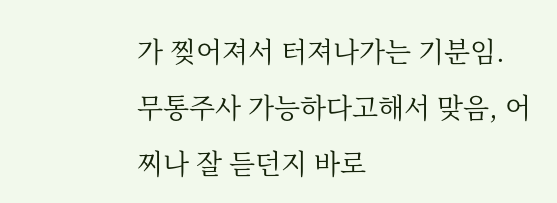가 찢어져서 터져나가는 기분임.
무통주사 가능하다고해서 맞음, 어찌나 잘 듣던지 바로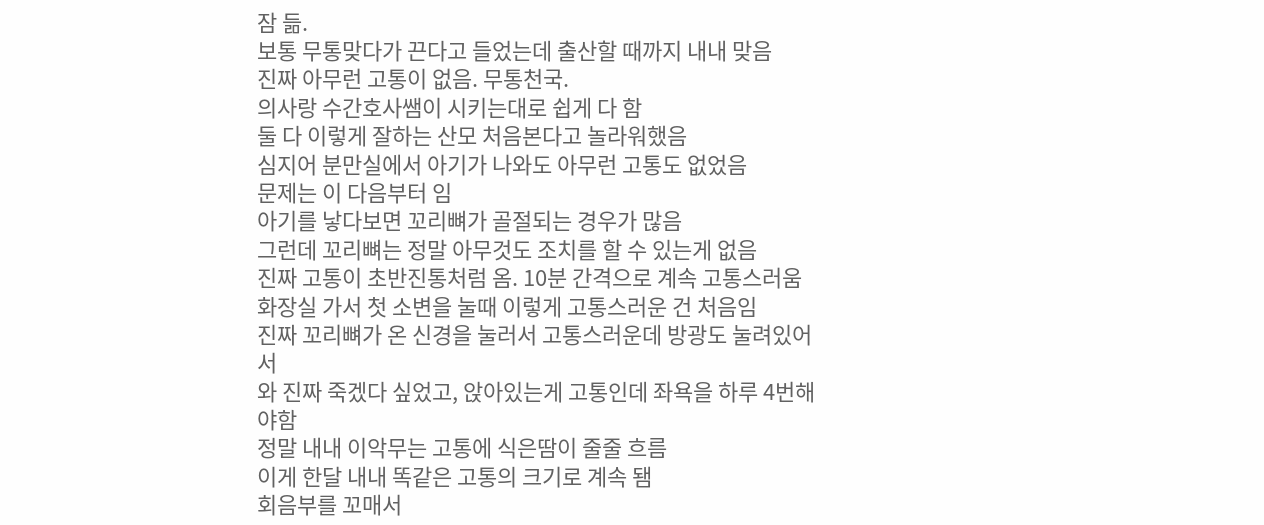잠 듦.
보통 무통맞다가 끈다고 들었는데 출산할 때까지 내내 맞음
진짜 아무런 고통이 없음. 무통천국.
의사랑 수간호사쌤이 시키는대로 쉽게 다 함
둘 다 이렇게 잘하는 산모 처음본다고 놀라워했음
심지어 분만실에서 아기가 나와도 아무런 고통도 없었음
문제는 이 다음부터 임
아기를 낳다보면 꼬리뼈가 골절되는 경우가 많음
그런데 꼬리뼈는 정말 아무것도 조치를 할 수 있는게 없음
진짜 고통이 초반진통처럼 옴. 10분 간격으로 계속 고통스러움
화장실 가서 첫 소변을 눌때 이렇게 고통스러운 건 처음임
진짜 꼬리뼈가 온 신경을 눌러서 고통스러운데 방광도 눌려있어서
와 진짜 죽겠다 싶었고, 앉아있는게 고통인데 좌욕을 하루 4번해야함
정말 내내 이악무는 고통에 식은땀이 줄줄 흐름
이게 한달 내내 똑같은 고통의 크기로 계속 됌
회음부를 꼬매서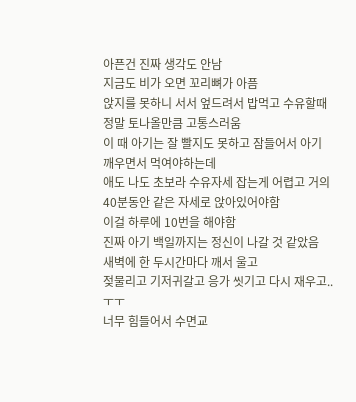아픈건 진짜 생각도 안남
지금도 비가 오면 꼬리뼈가 아픔
앉지를 못하니 서서 엎드려서 밥먹고 수유할때 정말 토나올만큼 고통스러움
이 때 아기는 잘 빨지도 못하고 잠들어서 아기 깨우면서 먹여야하는데
애도 나도 초보라 수유자세 잡는게 어렵고 거의 40분동안 같은 자세로 앉아있어야함
이걸 하루에 10번을 해야함
진짜 아기 백일까지는 정신이 나갈 것 같았음
새벽에 한 두시간마다 깨서 울고
젖물리고 기저귀갈고 응가 씻기고 다시 재우고..ㅜㅜ
너무 힘들어서 수면교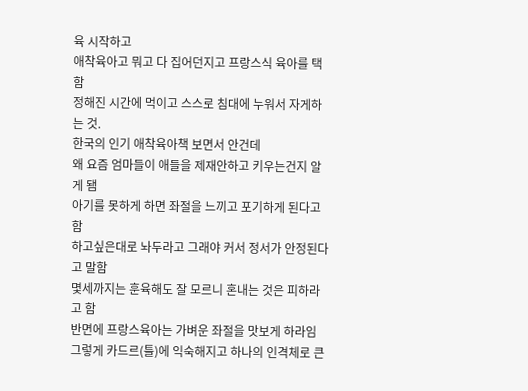육 시작하고
애착육아고 뭐고 다 집어던지고 프랑스식 육아를 택함
정해진 시간에 먹이고 스스로 침대에 누워서 자게하는 것.
한국의 인기 애착육아책 보면서 안건데
왜 요즘 엄마들이 애들을 제재안하고 키우는건지 알게 됌
아기를 못하게 하면 좌절을 느끼고 포기하게 된다고 함
하고싶은대로 놔두라고 그래야 커서 정서가 안정된다고 말함
몇세까지는 훈육해도 잘 모르니 혼내는 것은 피하라고 함
반면에 프랑스육아는 가벼운 좌절을 맛보게 하라임
그렇게 카드르(틀)에 익숙해지고 하나의 인격체로 큰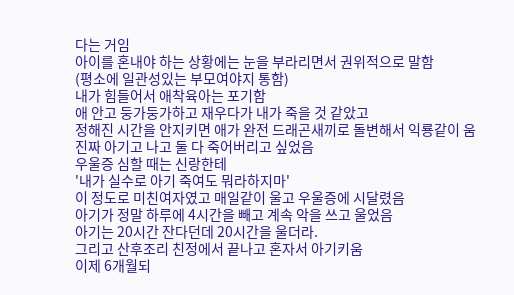다는 거임
아이를 혼내야 하는 상황에는 눈을 부라리면서 권위적으로 말함
(평소에 일관성있는 부모여야지 통함)
내가 힘들어서 애착육아는 포기함
애 안고 둥가둥가하고 재우다가 내가 죽을 것 같았고
정해진 시간을 안지키면 애가 완전 드래곤새끼로 돌변해서 익룡같이 움
진짜 아기고 나고 둘 다 죽어버리고 싶었음
우울증 심할 때는 신랑한테
'내가 실수로 아기 죽여도 뭐라하지마'
이 정도로 미친여자였고 매일같이 울고 우울증에 시달렸음
아기가 정말 하루에 4시간을 빼고 계속 악을 쓰고 울었음
아기는 20시간 잔다던데 20시간을 울더라.
그리고 산후조리 친정에서 끝나고 혼자서 아기키움
이제 6개월되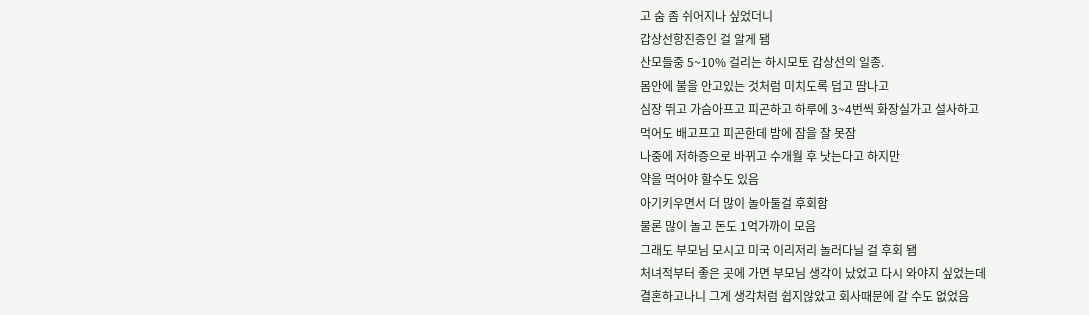고 숨 좀 쉬어지나 싶었더니
갑상선항진증인 걸 알게 됌
산모들중 5~10% 걸리는 하시모토 갑상선의 일종.
몸안에 불을 안고있는 것처럼 미치도록 덥고 땀나고
심장 뛰고 가슴아프고 피곤하고 하루에 3~4번씩 화장실가고 설사하고
먹어도 배고프고 피곤한데 밤에 잠을 잘 못잠
나중에 저하증으로 바뀌고 수개월 후 낫는다고 하지만
약을 먹어야 할수도 있음
아기키우면서 더 많이 놀아둘걸 후회함
물론 많이 놀고 돈도 1억가까이 모음
그래도 부모님 모시고 미국 이리저리 놀러다닐 걸 후회 됌
처녀적부터 좋은 곳에 가면 부모님 생각이 났었고 다시 와야지 싶었는데
결혼하고나니 그게 생각처럼 쉽지않았고 회사때문에 갈 수도 없었음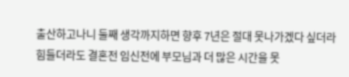출산하고나니 둘째 생각까지하면 향후 7년은 절대 못나가겠다 싶더라
힘들더라도 결혼전 임신전에 부모님과 더 많은 시간을 못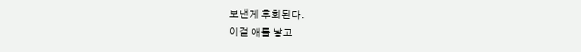보낸게 후회된다.
이걸 애를 낳고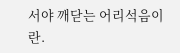서야 깨닫는 어리석음이란.